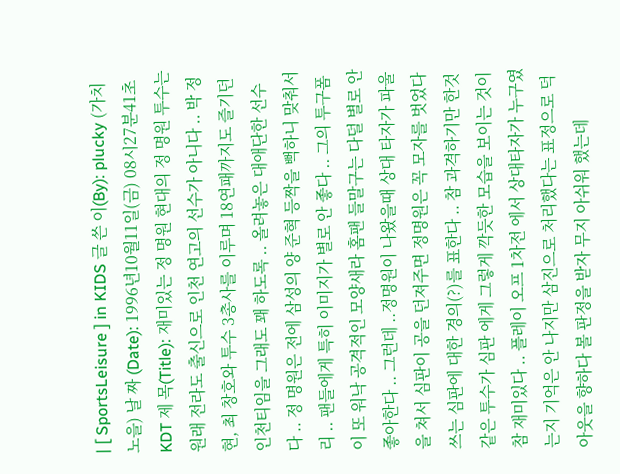| [ SportsLeisure ] in KIDS 글 쓴 이(By): plucky (가치노을) 날 짜 (Date): 1996년10월11일(금) 08시27분41초 KDT 제 목(Title): 재미있는 정 명원 현대의 정 명원 투수는 원래 전라도 출신으로 인천 연고의 선수가 아니다 .. 박 정현, 최 창호와 투수 3총사를 이루며 18연패까지도 즐기던 인천티임을 그래도 꽤 하도록 .. 올려놓은 대애단한 선수다 .. 정 명원은 전에 삼성의 양 준혁 등짝을 뻑하니 맞춰서리 .. 팬들에게 특히 이미지가 별로 안 좋다 .. 그의 투구폼이 또 워낙 공격적인 모양새라 홈팬 들말구는 다덜 별로 안 좋아한다 .. 그런데 ..정명원이 나왔을때 상대 타자가 파울을 쳐서 심판이 공을 던져주면 정명원은 꼭 모자를 벗었다 쓰는 심판에 대한 경의(?)를 표한다 .. 참 과격하기만 한것같은 투수가 심판 에게 그렇게 깍듯한 모습을 보이는 것이 참 재미있다 .. 플레이 오프 1차전 에서 상대타자가 누구였는지 기억은 안 나지만 삼진으로 처리했다는 표정으로 덕아웃을 향하다 볼 판정을 받자 무지 아쉬워 했는데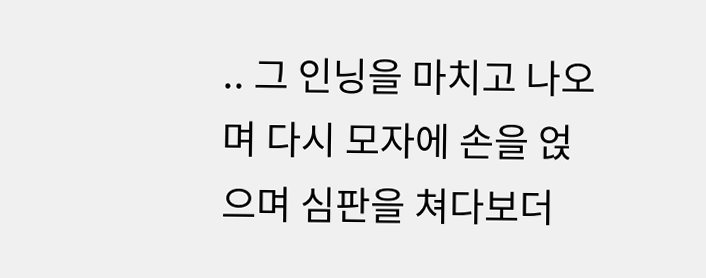.. 그 인닝을 마치고 나오며 다시 모자에 손을 얹으며 심판을 쳐다보더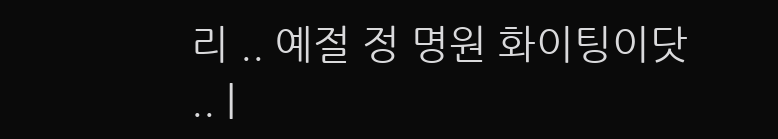리 .. 예절 정 명원 화이팅이닷 .. |